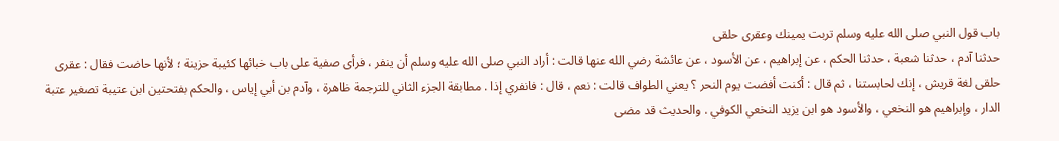باب قول النبي صلى الله عليه وسلم تربت يمينك وعقرى حلقى
حدثنا آدم ، حدثنا شعبة ، حدثنا الحكم ، عن إبراهيم ، عن الأسود ، عن عائشة رضي الله عنها قالت : أراد النبي صلى الله عليه وسلم أن ينفر ، فرأى صفية على باب خبائها كئيبة حزينة ؛ لأنها حاضت فقال : عقرى حلقى لغة قريش ، إنك لحابستنا ، ثم قال : أكنت أفضت يوم النحر ؟ يعني الطواف قالت : نعم ، قال : فانفري إذا . مطابقة الجزء الثاني للترجمة ظاهرة ، وآدم بن أبي إياس ، والحكم بفتحتين ابن عتيبة تصغير عتبة الدار ، وإبراهيم هو النخعي ، والأسود هو ابن يزيد النخعي الكوفي . والحديث قد مضى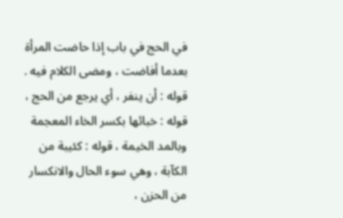في الحج في باب إذا حاضت المرأة بعدما أفاضت ، ومضى الكلام فيه .
قوله : أن ينفر ، أي يرجع من الحج ، قوله : خبائها بكسر الخاء المعجمة وبالمد الخيمة ، قوله : كئيبة من الكآبة ، وهي سوء الحال والانكسار من الحزن ،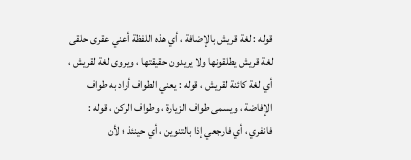قوله : لغة قريش بالإضافة ، أي هذه اللفظة أعني عقرى حلقى لغة قريش يطلقونها ولا يريدون حقيقتها ، ويروى لغة لقريش ، أي لغة كائنة لقريش ، قوله : يعني الطواف أراد به طواف الإفاضة ، ويسمى طواف الزيارة ، وطواف الركن ، قوله : فانفري ، أي فارجعي إذا بالتنوين ، أي حينئذ ؛ لأن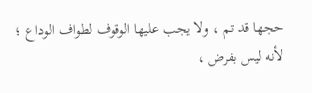حجها قد تم ، ولا يجب عليها الوقوف لطواف الوداع ؛ لأنه ليس بفرض ،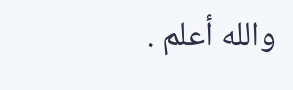والله أعلم .